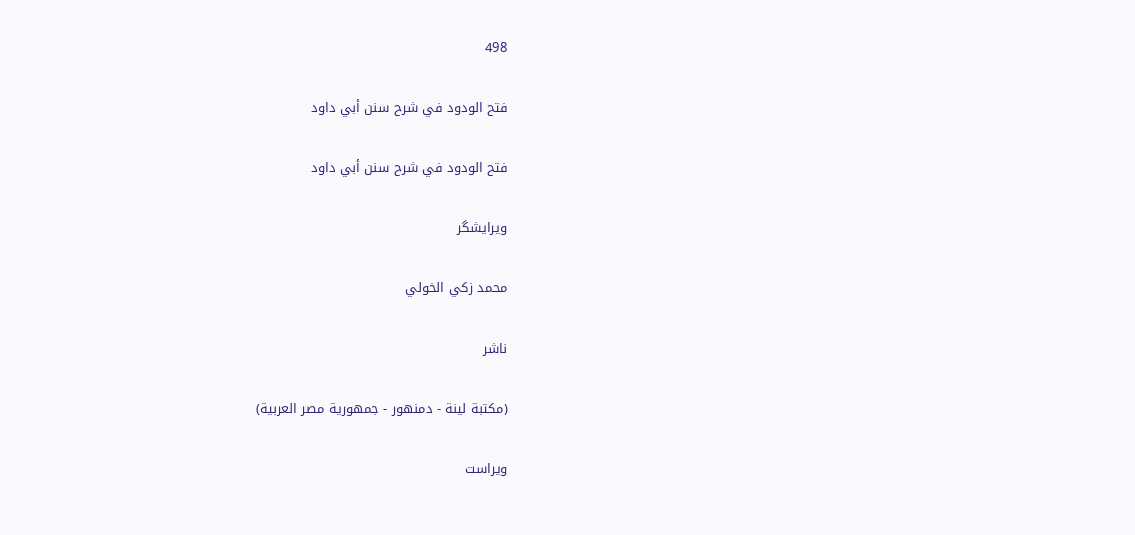498

فتح الودود في شرح سنن أبي داود

فتح الودود في شرح سنن أبي داود

ویرایشگر

محمد زكي الخولي

ناشر

(مكتبة لينة - دمنهور - جمهورية مصر العربية)

ویراست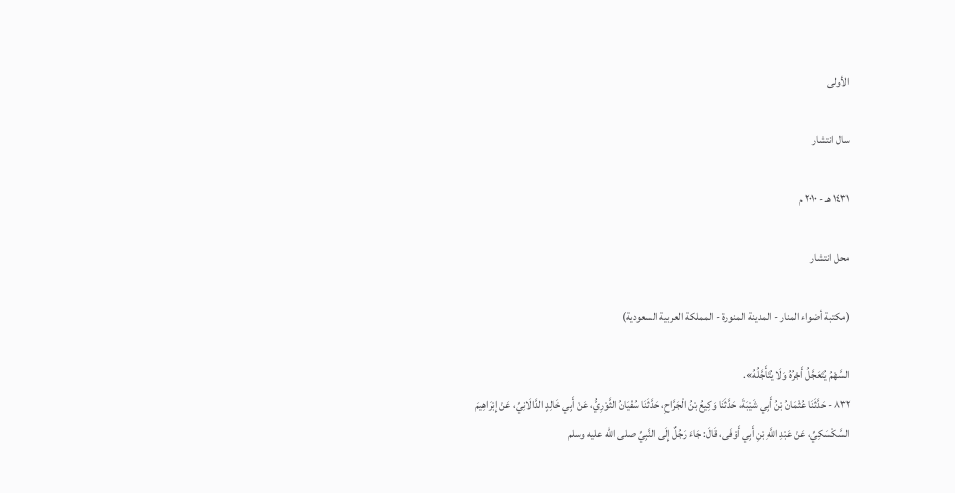الأولى

سال انتشار

١٤٣١ هـ - ٢٠١٠ م

محل انتشار

(مكتبة أضواء المنار - المدينة المنورة - المملكة العربية السعودية)

السَّهْمُ يُتَعَجَّلُ أَجْرُهُ وَلَا يُتَأَجَّلُهُ».
٨٣٢ - حَدَّثَنَا عُثْمَانُ بْنُ أَبِي شَيْبَةَ، حَدَّثَنَا وَكِيعُ بْنُ الْجَرَّاحِ، حَدَّثَنَا سُفْيَانُ الثَّوْرِيُّ، عَنْ أَبِي خَالِدٍ الدَّالَانِيِّ، عَنْ إِبْرَاهِيمَ السَّكْسَكِيِّ، عَنْ عَبْدِ اللَّهِ بْنِ أَبِي أَوْفَى، قَالَ: جَاءَ رَجُلٌ إِلَى النَّبِيِّ صلى الله عليه وسلم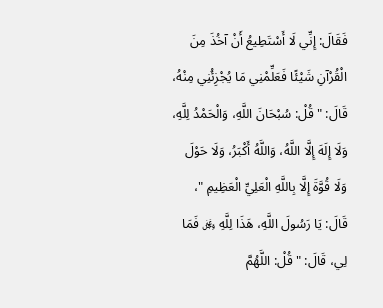فَقَالَ: إِنِّي لَا أَسْتَطِيعُ أَنْ آخُذَ مِنَ الْقُرْآنِ شَيْئًا فَعَلِّمْنِي مَا يُجْزِئُنِي مِنْهُ، قَالَ: " قُلْ: سُبْحَانَ اللَّهِ، وَالْحَمْدُ لِلَّهِ، وَلَا إِلَهَ إِلَّا اللَّهُ، وَاللَّهُ أَكْبَرُ، وَلَا حَوْلَ وَلَا قُوَّةَ إِلَّا بِاللَّهِ الْعَلِيِّ الْعَظِيمِ "، قَالَ: يَا رَسُولَ اللَّهِ، هَذَا لِلَّهِ ﷿ فَمَا لِي، قَالَ: " قُلْ: اللَّهُمَّ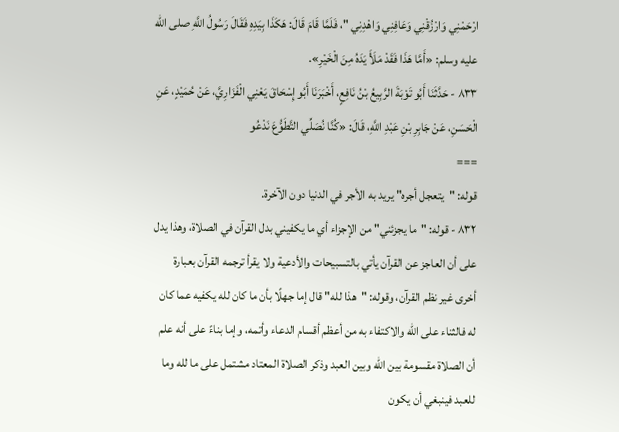ارْحَمْنِي وَارْزُقْنِي وَعَافِنِي وَاهْدِنِي "، فَلَمَّا قَامَ قَالَ: هَكَذَا بِيَدِهِ فَقَالَ رَسُولُ اللَّهِ صلى الله عليه وسلم: «أَمَّا هَذَا فَقَدْ مَلَأَ يَدَهُ مِنَ الْخَيْرِ».
٨٣٣ - حَدَّثَنَا أَبُو تَوْبَةَ الرَّبِيعُ بْنُ نَافِعٍ، أَخْبَرَنَا أَبُو إِسْحَاقَ يَعْنِي الْفَزَارِيَّ، عَنْ حُمَيْدٍ، عَنِ الْحَسَنِ، عَنْ جَابِرِ بْنِ عَبْدِ اللَّهِ، قَالَ: «كُنَّا نُصَلِّي التَّطَوُّعَ نَدْعُو
===
قوله: "يتعجل أجره" يريد به الأجر في الدنيا دون الآخرة.
٨٣٢ - قوله: "ما يجزئني" من الإجزاء أي ما يكفيني بدل القرآن في الصلاة، وهذا يدل على أن العاجز عن القرآن يأتي بالتسبيحات والأدعية ولا يقرأ ترجمه القرآن بعبارة أخرى غير نظم القرآن، وقوله: "هذا لله" قال إما جهلًا بأن ما كان لله يكفيه عما كان له فالثناء على الله والاكتفاء به من أعظم أقسام الدعاء وأتمه، وإما بناءً على أنه علم أن الصلاة مقسومة بين الله وبين العبد وذكر الصلاة المعتاد مشتمل على ما لله وما للعبد فينبغي أن يكون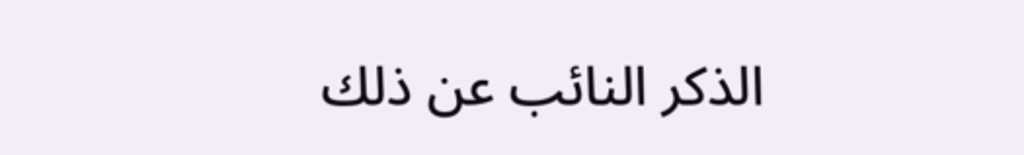الذكر النائب عن ذلك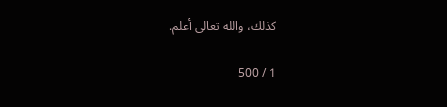كذلك، والله تعالى أعلم.

1 / 500